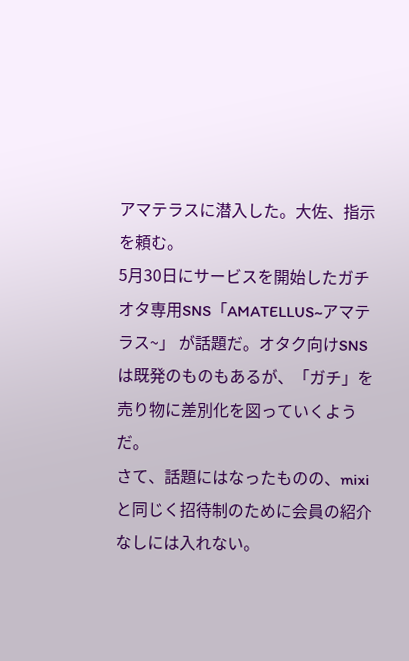アマテラスに潜入した。大佐、指示を頼む。
5月30日にサービスを開始したガチオタ専用SNS「AMATELLUS~アマテラス~」 が話題だ。オタク向けSNSは既発のものもあるが、「ガチ」を売り物に差別化を図っていくようだ。
さて、話題にはなったものの、mixiと同じく招待制のために会員の紹介なしには入れない。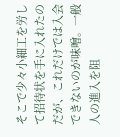そこで少々小細工を労して招待状を手に入れたのだが、これだけでは入会できないのが味噌。一般人の進入を阻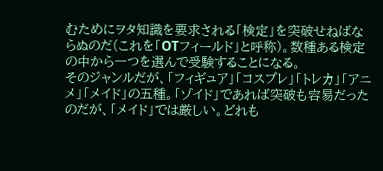むためにヲタ知識を要求される「検定」を突破せねばならぬのだ(これを「OTフィールド」と呼称)。数種ある検定の中から一つを選んで受験することになる。
そのジャンルだが、「フィギュア」「コスプレ」「トレカ」「アニメ」「メイド」の五種。「ゾイド」であれば突破も容易だったのだが、「メイド」では厳しい。どれも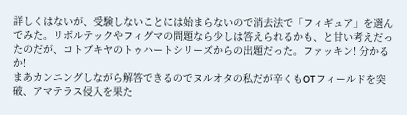詳しくはないが、受験しないことには始まらないので消去法で「フィギュア」を選んでみた。リボルテックやフィグマの問題なら少しは答えられるかも、と甘い考えだったのだが、コトブキヤのトゥハートシリーズからの出題だった。ファッキン! 分かるか!
まあカンニングしながら解答できるのでヌルオタの私だが辛くもOTフィールドを突破、アマテラス侵入を果た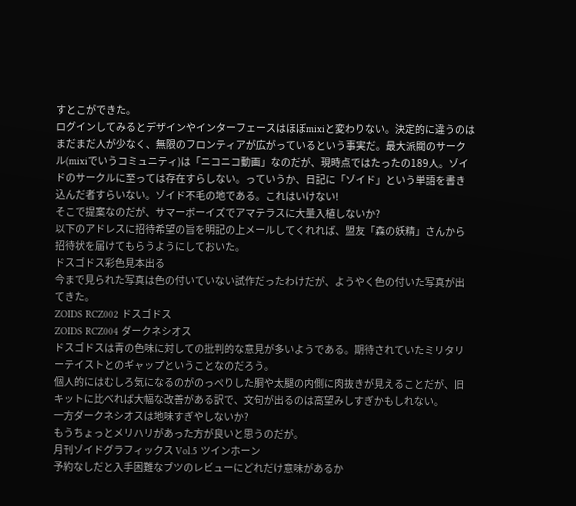すとこができた。
ログインしてみるとデザインやインターフェースはほぼmixiと変わりない。決定的に違うのはまだまだ人が少なく、無限のフロンティアが広がっているという事実だ。最大派閥のサークル(mixiでいうコミュニティ)は「ニコニコ動画」なのだが、現時点ではたったの189人。ゾイドのサークルに至っては存在すらしない。っていうか、日記に「ゾイド」という単語を書き込んだ者すらいない。ゾイド不毛の地である。これはいけない!
そこで提案なのだが、サマーボーイズでアマテラスに大量入植しないか?
以下のアドレスに招待希望の旨を明記の上メールしてくれれば、盟友「森の妖精」さんから招待状を届けてもらうようにしておいた。
ドスゴドス彩色見本出る
今まで見られた写真は色の付いていない試作だったわけだが、ようやく色の付いた写真が出てきた。
ZOIDS RCZ002 ドスゴドス
ZOIDS RCZ004 ダークネシオス
ドスゴドスは青の色味に対しての批判的な意見が多いようである。期待されていたミリタリーテイストとのギャップということなのだろう。
個人的にはむしろ気になるのがのっぺりした胴や太腿の内側に肉抜きが見えることだが、旧キットに比べれば大幅な改善がある訳で、文句が出るのは高望みしすぎかもしれない。
一方ダークネシオスは地味すぎやしないか?
もうちょっとメリハリがあった方が良いと思うのだが。
月刊ゾイドグラフィックス Vol.5 ツインホーン
予約なしだと入手困難なブツのレビューにどれだけ意味があるか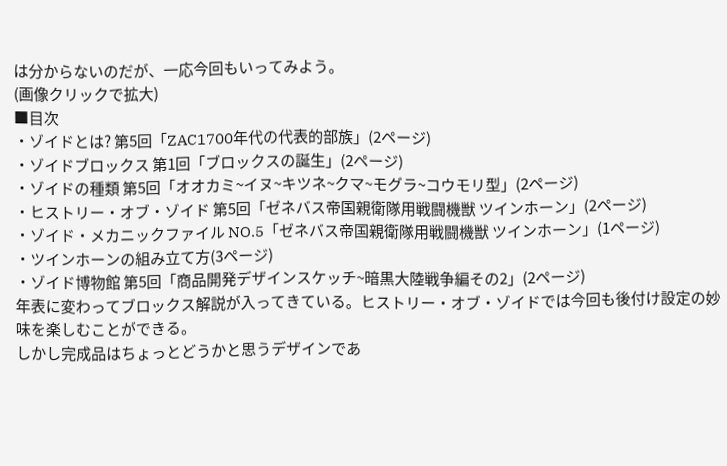は分からないのだが、一応今回もいってみよう。
(画像クリックで拡大)
■目次
・ゾイドとは? 第5回「ZAC1700年代の代表的部族」(2ページ)
・ゾイドブロックス 第1回「ブロックスの誕生」(2ページ)
・ゾイドの種類 第5回「オオカミ~イヌ~キツネ~クマ~モグラ~コウモリ型」(2ページ)
・ヒストリー・オブ・ゾイド 第5回「ゼネバス帝国親衛隊用戦闘機獣 ツインホーン」(2ページ)
・ゾイド・メカニックファイル NO.5「ゼネバス帝国親衛隊用戦闘機獣 ツインホーン」(1ページ)
・ツインホーンの組み立て方(3ページ)
・ゾイド博物館 第5回「商品開発デザインスケッチ~暗黒大陸戦争編その2」(2ページ)
年表に変わってブロックス解説が入ってきている。ヒストリー・オブ・ゾイドでは今回も後付け設定の妙味を楽しむことができる。
しかし完成品はちょっとどうかと思うデザインであ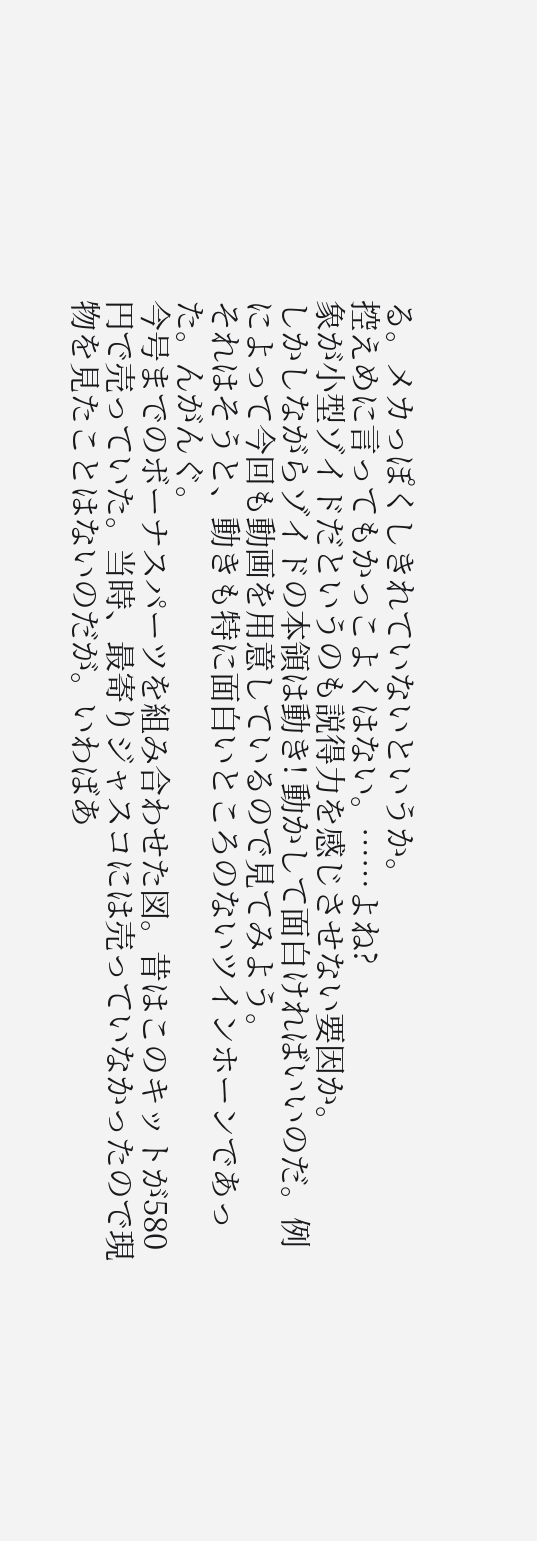る。メカっぽくしきれていないというか。
控えめに言ってもかっこよくはない。……よね?
象が小型ゾイドだというのも説得力を感じさせない要因か。
しかしながらゾイドの本領は動き! 動かして面白ければいいのだ。例によって今回も動画を用意しているので見てみよう。
それはそうと、動きも特に面白いところのないツインホーンであった。んがんぐ。
今号までのボーナスパーツを組み合わせた図。昔はこのキットが580円で売っていた。当時、最寄りジャスコには売っていなかったので現物を見たことはないのだが。いわばあ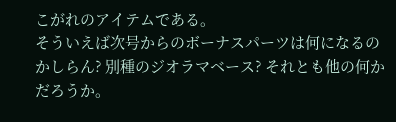こがれのアイテムである。
そういえば次号からのボーナスパーツは何になるのかしらん? 別種のジオラマベース? それとも他の何かだろうか。